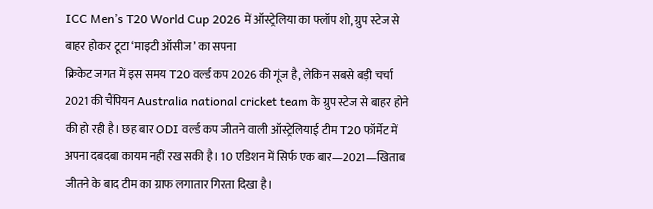ICC Men’s T20 World Cup 2026 में ऑस्ट्रेलिया का फ्लॉप शो, ग्रुप स्टेज से बाहर होकर टूटा ‘माइटी ऑसीज’ का सपना
क्रिकेट जगत में इस समय T20 वर्ल्ड कप 2026 की गूंज है, लेकिन सबसे बड़ी चर्चा 2021 की चैंपियन Australia national cricket team के ग्रुप स्टेज से बाहर होने की हो रही है। छह बार ODI वर्ल्ड कप जीतने वाली ऑस्ट्रेलियाई टीम T20 फॉर्मेट में अपना दबदबा कायम नहीं रख सकी है। 10 एडिशन में सिर्फ एक बार—2021—खिताब जीतने के बाद टीम का ग्राफ लगातार गिरता दिखा है।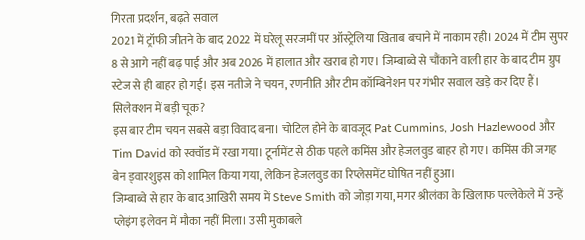गिरता प्रदर्शन, बढ़ते सवाल
2021 में ट्रॉफी जीतने के बाद 2022 में घरेलू सरजमीं पर ऑस्ट्रेलिया खिताब बचाने में नाकाम रही। 2024 में टीम सुपर 8 से आगे नहीं बढ़ पाई और अब 2026 में हालात और खराब हो गए। जिम्बाब्वे से चौंकाने वाली हार के बाद टीम ग्रुप स्टेज से ही बाहर हो गई। इस नतीजे ने चयन, रणनीति और टीम कॉम्बिनेशन पर गंभीर सवाल खड़े कर दिए हैं।
सिलेक्शन में बड़ी चूक?
इस बार टीम चयन सबसे बड़ा विवाद बना। चोटिल होने के बावजूद Pat Cummins, Josh Hazlewood और Tim David को स्क्वॉड में रखा गया। टूर्नामेंट से ठीक पहले कमिंस और हेजलवुड बाहर हो गए। कमिंस की जगह बेन ड्वारशुइस को शामिल किया गया, लेकिन हेजलवुड का रिप्लेसमेंट घोषित नहीं हुआ।
जिम्बाब्वे से हार के बाद आखिरी समय में Steve Smith को जोड़ा गया, मगर श्रीलंका के खिलाफ पल्लेकेले में उन्हें प्लेइंग इलेवन में मौका नहीं मिला। उसी मुकाबले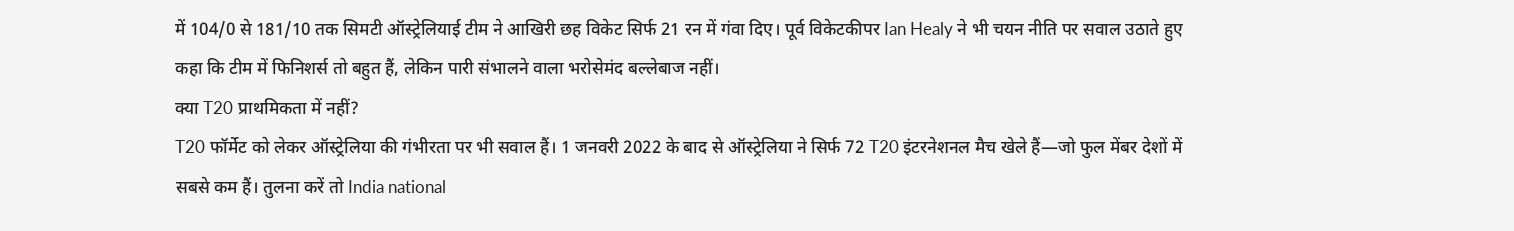में 104/0 से 181/10 तक सिमटी ऑस्ट्रेलियाई टीम ने आखिरी छह विकेट सिर्फ 21 रन में गंवा दिए। पूर्व विकेटकीपर Ian Healy ने भी चयन नीति पर सवाल उठाते हुए कहा कि टीम में फिनिशर्स तो बहुत हैं, लेकिन पारी संभालने वाला भरोसेमंद बल्लेबाज नहीं।
क्या T20 प्राथमिकता में नहीं?
T20 फॉर्मेट को लेकर ऑस्ट्रेलिया की गंभीरता पर भी सवाल हैं। 1 जनवरी 2022 के बाद से ऑस्ट्रेलिया ने सिर्फ 72 T20 इंटरनेशनल मैच खेले हैं—जो फुल मेंबर देशों में सबसे कम हैं। तुलना करें तो India national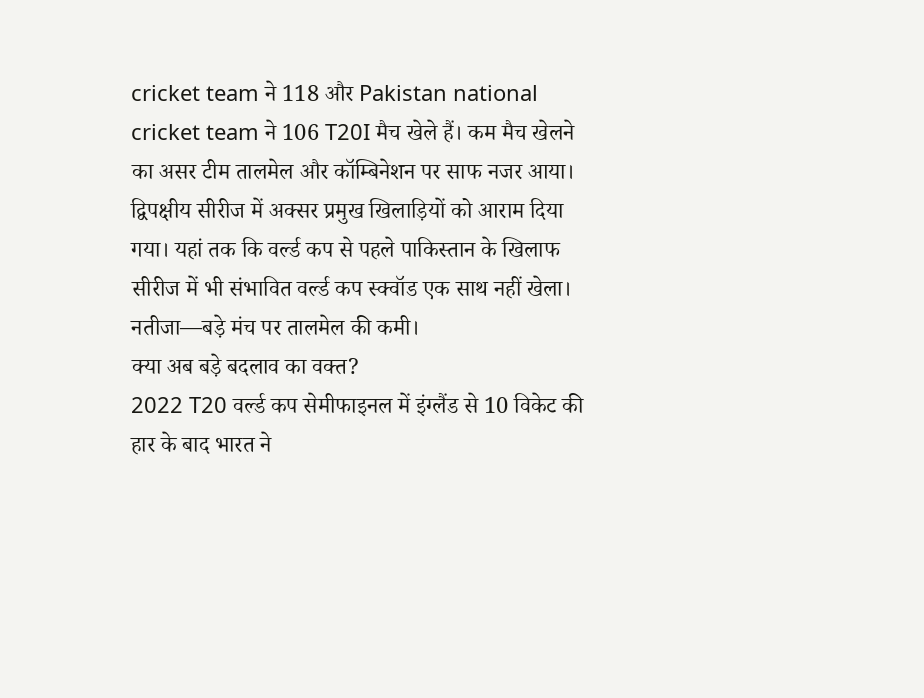cricket team ने 118 और Pakistan national cricket team ने 106 T20I मैच खेले हैं। कम मैच खेलने का असर टीम तालमेल और कॉम्बिनेशन पर साफ नजर आया।
द्विपक्षीय सीरीज में अक्सर प्रमुख खिलाड़ियों को आराम दिया गया। यहां तक कि वर्ल्ड कप से पहले पाकिस्तान के खिलाफ सीरीज में भी संभावित वर्ल्ड कप स्क्वॉड एक साथ नहीं खेला। नतीजा—बड़े मंच पर तालमेल की कमी।
क्या अब बड़े बदलाव का वक्त?
2022 T20 वर्ल्ड कप सेमीफाइनल में इंग्लैंड से 10 विकेट की हार के बाद भारत ने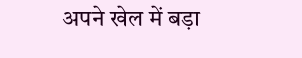अपने खेल में बड़ा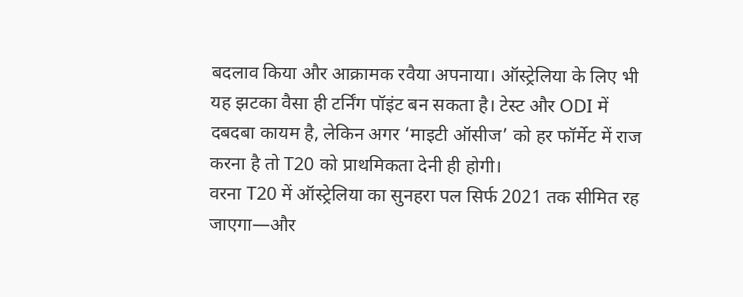बदलाव किया और आक्रामक रवैया अपनाया। ऑस्ट्रेलिया के लिए भी यह झटका वैसा ही टर्निंग पॉइंट बन सकता है। टेस्ट और ODI में दबदबा कायम है, लेकिन अगर ‘माइटी ऑसीज’ को हर फॉर्मेट में राज करना है तो T20 को प्राथमिकता देनी ही होगी।
वरना T20 में ऑस्ट्रेलिया का सुनहरा पल सिर्फ 2021 तक सीमित रह जाएगा—और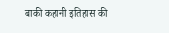बाकी कहानी इतिहास की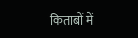किताबों में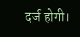दर्ज होगी।